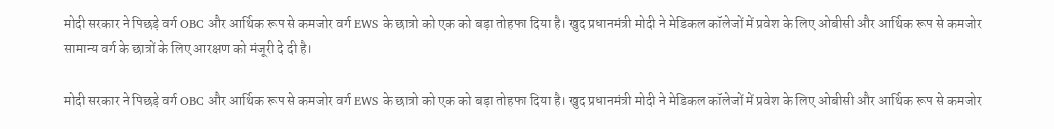मोदी सरकार ने पिछड़े वर्ग OBC और आर्थिक रूप से कमजोर वर्ग EWS के छात्रो को एक को बड़ा तोहफा दिया है। खुद प्रधानमंत्री मोदी ने मेडिकल कॉलेजों में प्रवेश के लिए ओबीसी और आर्थिक रूप से कमजोर सामान्य वर्ग के छात्रों के लिए आरक्षण को मंजूरी दे दी है।

मोदी सरकार ने पिछड़े वर्ग OBC और आर्थिक रूप से कमजोर वर्ग EWS के छात्रो को एक को बड़ा तोहफा दिया है। खुद प्रधानमंत्री मोदी ने मेडिकल कॉलेजों में प्रवेश के लिए ओबीसी और आर्थिक रूप से कमजोर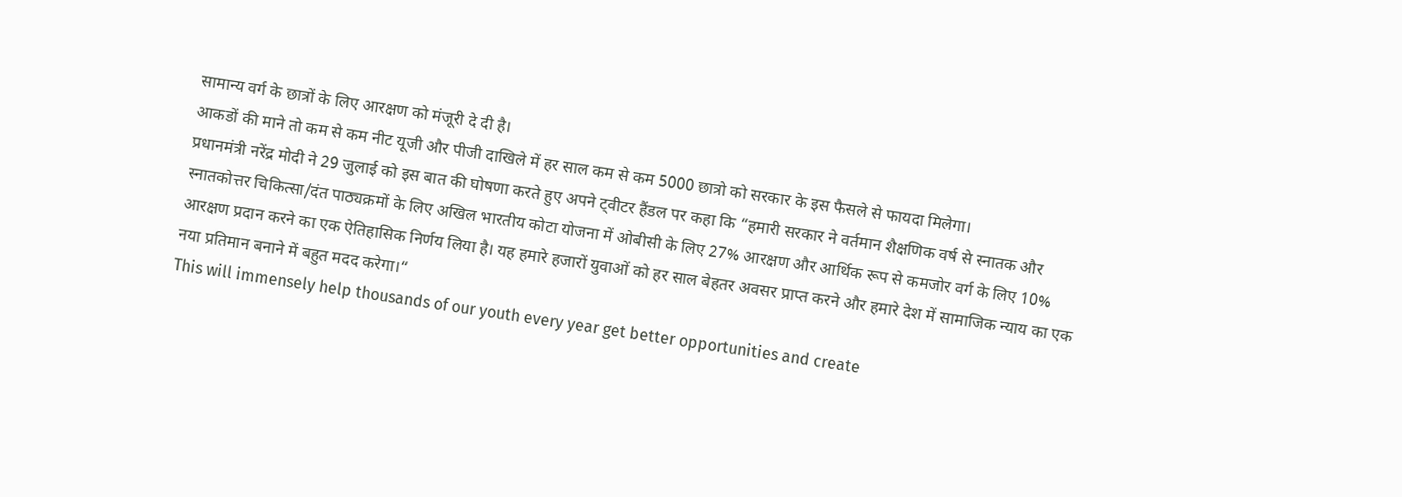सामान्य वर्ग के छात्रों के लिए आरक्षण को मंजूरी दे दी है।
आकडों की माने तो कम से कम नीट यूजी और पीजी दाखिले में हर साल कम से कम 5000 छात्रो को सरकार के इस फैसले से फायदा मिलेगा।
प्रधानमंत्री नरेंद्र मोदी ने 29 जुलाई को इस बात की घोषणा करते हुए अपने ट्वीटर हैंडल पर कहा कि “हमारी सरकार ने वर्तमान शैक्षणिक वर्ष से स्नातक और स्नातकोत्तर चिकित्सा/दंत पाठ्यक्रमों के लिए अखिल भारतीय कोटा योजना में ओबीसी के लिए 27% आरक्षण और आर्थिक रूप से कमजोर वर्ग के लिए 10% आरक्षण प्रदान करने का एक ऐतिहासिक निर्णय लिया है। यह हमारे हजारों युवाओं को हर साल बेहतर अवसर प्राप्त करने और हमारे देश में सामाजिक न्याय का एक नया प्रतिमान बनाने में बहुत मदद करेगा।“
This will immensely help thousands of our youth every year get better opportunities and create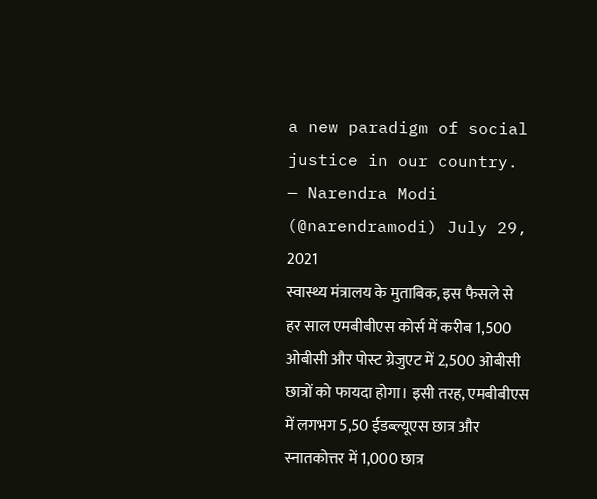a new paradigm of social justice in our country.
— Narendra Modi (@narendramodi) July 29, 2021
स्वास्थ्य मंत्रालय के मुताबिक, इस फैसले से हर साल एमबीबीएस कोर्स में करीब 1,500 ओबीसी और पोस्ट ग्रेजुएट में 2,500 ओबीसी छात्रों को फायदा होगा। इसी तरह, एमबीबीएस में लगभग 5,50 ईडब्ल्यूएस छात्र और स्नातकोत्तर में 1,000 छात्र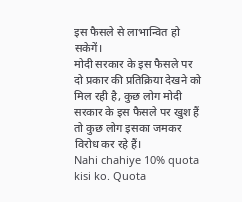इस फैसले से लाभान्वित हो सकेगें।
मोदी सरकार के इस फैसले पर दो प्रकार की प्रतिक्रिया देखने को मिल रही है, कुछ लोग मोदी सरकार के इस फैसले पर खुश हैं तो कुछ लोग इसका जमकर विरोध कर रहे हैं।
Nahi chahiye 10% quota kisi ko. Quota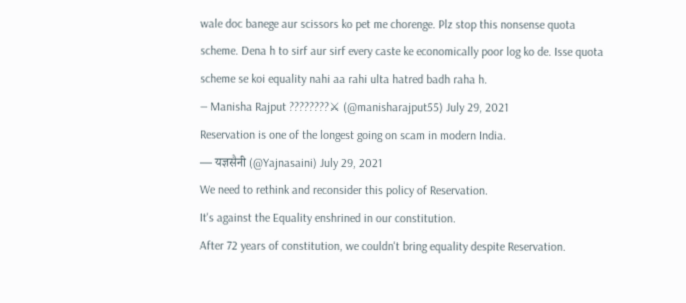wale doc banege aur scissors ko pet me chorenge. Plz stop this nonsense quota scheme. Dena h to sirf aur sirf every caste ke economically poor log ko de. Isse quota scheme se koi equality nahi aa rahi ulta hatred badh raha h.
— Manisha Rajput ????????⚔ (@manisharajput55) July 29, 2021
Reservation is one of the longest going on scam in modern India.
— यज्ञसैनी (@Yajnasaini) July 29, 2021
We need to rethink and reconsider this policy of Reservation.
It's against the Equality enshrined in our constitution.
After 72 years of constitution, we couldn't bring equality despite Reservation.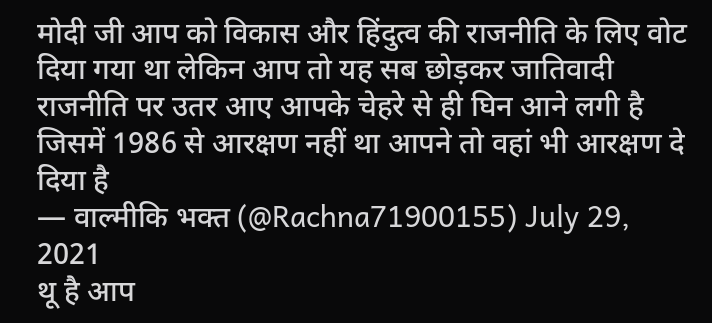मोदी जी आप को विकास और हिंदुत्व की राजनीति के लिए वोट दिया गया था लेकिन आप तो यह सब छोड़कर जातिवादी राजनीति पर उतर आए आपके चेहरे से ही घिन आने लगी है जिसमें 1986 से आरक्षण नहीं था आपने तो वहां भी आरक्षण दे दिया है
— वाल्मीकि भक्त (@Rachna71900155) July 29, 2021
थू है आप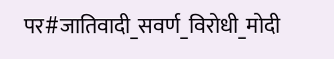पर#जातिवादी_सवर्ण_विरोधी_मोदी